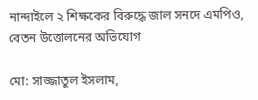নান্দাইলে ২ শিক্ষকের বিরুদ্ধে জাল সনদে এমপিও, বেতন উত্তোলনের অভিযোগ

মো: সাজ্জাতুল ইসলাম,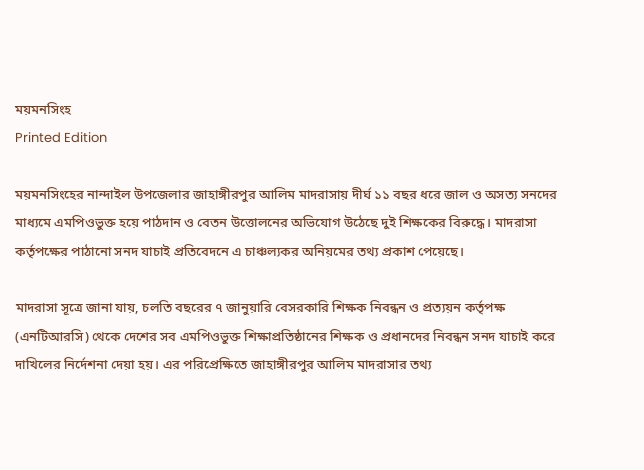ময়মনসিংহ
Printed Edition

ময়মনসিংহের নান্দাইল উপজেলার জাহাঙ্গীরপুর আলিম মাদরাসায় দীর্ঘ ১১ বছর ধরে জাল ও অসত্য সনদের মাধ্যমে এমপিওভুক্ত হয়ে পাঠদান ও বেতন উত্তোলনের অভিযোগ উঠেছে দুই শিক্ষকের বিরুদ্ধে। মাদরাসা কর্তৃপক্ষের পাঠানো সনদ যাচাই প্রতিবেদনে এ চাঞ্চল্যকর অনিয়মের তথ্য প্রকাশ পেয়েছে।

মাদরাসা সূত্রে জানা যায়, চলতি বছরের ৭ জানুয়ারি বেসরকারি শিক্ষক নিবন্ধন ও প্রত্যয়ন কর্তৃপক্ষ (এনটিআরসি) থেকে দেশের সব এমপিওভুক্ত শিক্ষাপ্রতিষ্ঠানের শিক্ষক ও প্রধানদের নিবন্ধন সনদ যাচাই করে দাখিলের নির্দেশনা দেয়া হয়। এর পরিপ্রেক্ষিতে জাহাঙ্গীরপুর আলিম মাদরাসার তথ্য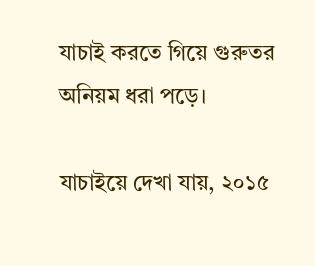যাচাই করতে গিয়ে গুরুতর অনিয়ম ধরা পড়ে।

যাচাইয়ে দেখা যায়, ২০১৫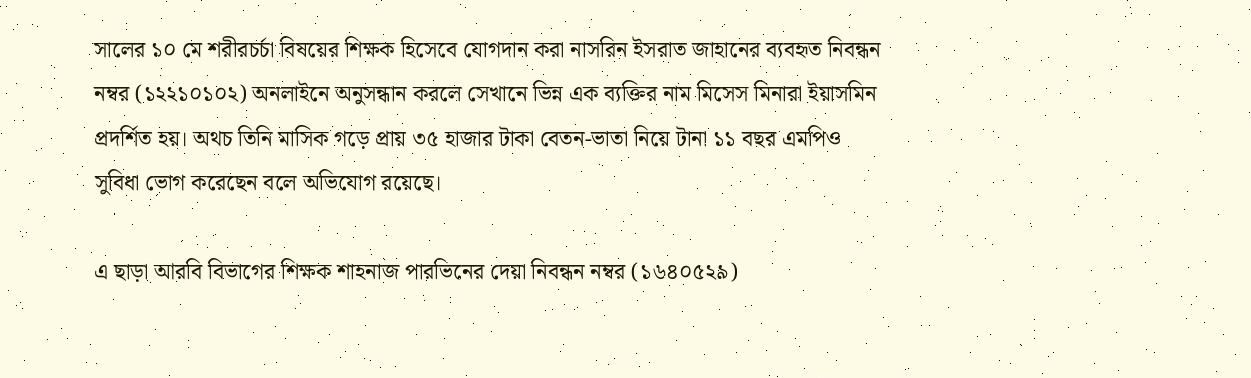সালের ১০ মে শরীরচর্চা বিষয়ের শিক্ষক হিসেবে যোগদান করা নাসরিন ইসরাত জাহানের ব্যবহৃত নিবন্ধন নম্বর (১২২১০১০২) অনলাইনে অনুসন্ধান করলে সেখানে ভিন্ন এক ব্যক্তির নাম মিসেস মিনারা ইয়াসমিন প্রদর্শিত হয়। অথচ তিনি মাসিক গড়ে প্রায় ৩৫ হাজার টাকা বেতন-ভাতা নিয়ে টানা ১১ বছর এমপিও সুবিধা ভোগ করেছেন বলে অভিযোগ রয়েছে।

এ ছাড়া আরবি বিভাগের শিক্ষক শাহনাজ পারভিনের দেয়া নিবন্ধন নম্বর (১৬৪০৫২৯)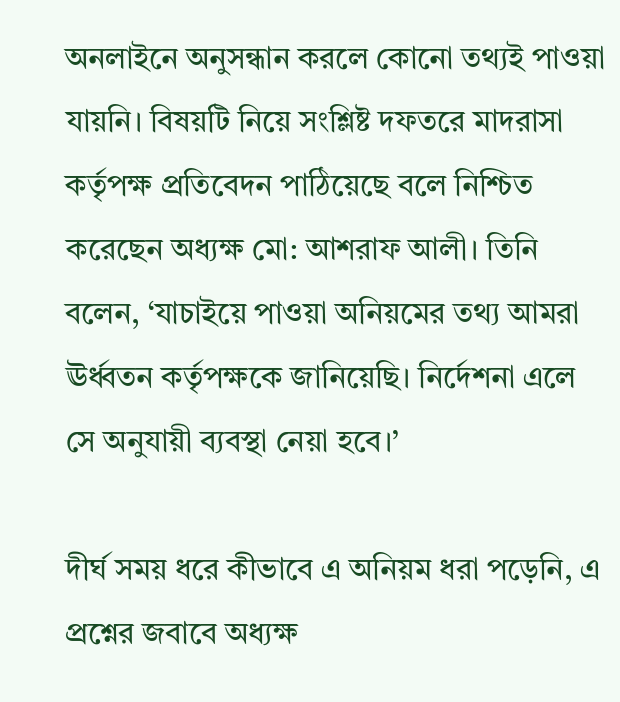অনলাইনে অনুসন্ধান করলে কোনো তথ্যই পাওয়া যায়নি। বিষয়টি নিয়ে সংশ্লিষ্ট দফতরে মাদরাসা কর্তৃপক্ষ প্রতিবেদন পাঠিয়েছে বলে নিশ্চিত করেছেন অধ্যক্ষ মো: আশরাফ আলী। তিনি বলেন, ‘যাচাইয়ে পাওয়া অনিয়মের তথ্য আমরা ঊর্ধ্বতন কর্তৃপক্ষকে জানিয়েছি। নির্দেশনা এলে সে অনুযায়ী ব্যবস্থা নেয়া হবে।’

দীর্ঘ সময় ধরে কীভাবে এ অনিয়ম ধরা পড়েনি, এ প্রশ্নের জবাবে অধ্যক্ষ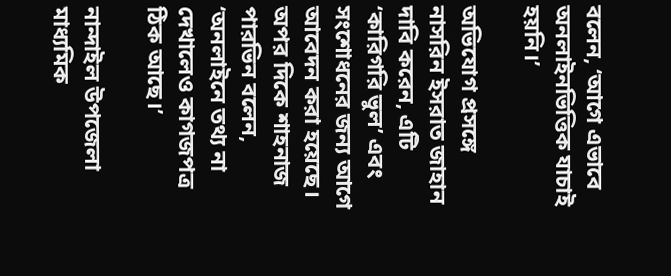বলেন, ‘আগে এভাবে অনলাইনভিত্তিক যাচাই হয়নি।’

অভিযোগ প্রসঙ্গে নাসরিন ইসরাত জাহান দাবি করেন, এটি ‘কারিগরি ভুল’ এবং সংশোধনের জন্য আগে আবেদন করা হয়েছে। অপর দিকে শাহনাজ পারভিন বলেন, ‘অনলাইনে তথ্য না দেখালেও কাগজপত্র ঠিক আছে।’

নান্দাইল উপজেলা মাধ্যমিক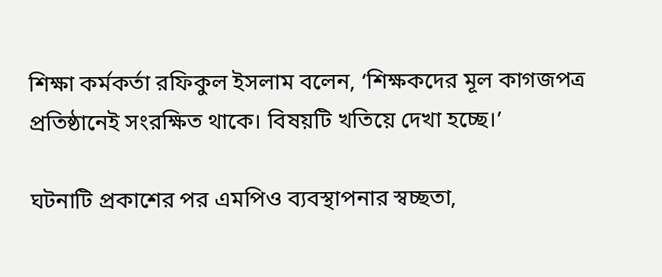শিক্ষা কর্মকর্তা রফিকুল ইসলাম বলেন, ‘শিক্ষকদের মূল কাগজপত্র প্রতিষ্ঠানেই সংরক্ষিত থাকে। বিষয়টি খতিয়ে দেখা হচ্ছে।’

ঘটনাটি প্রকাশের পর এমপিও ব্যবস্থাপনার স্বচ্ছতা,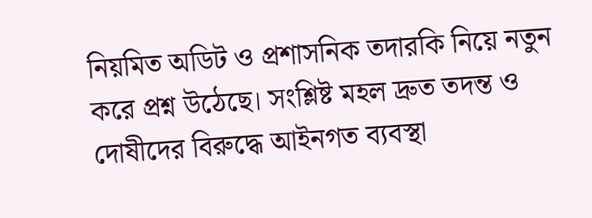নিয়মিত অডিট ও প্রশাসনিক তদারকি নিয়ে নতুন করে প্রশ্ন উঠেছে। সংশ্লিষ্ট মহল দ্রুত তদন্ত ও দোষীদের বিরুদ্ধে আইনগত ব্যবস্থা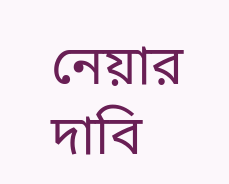নেয়ার দাবি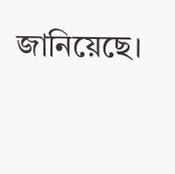জানিয়েছে।